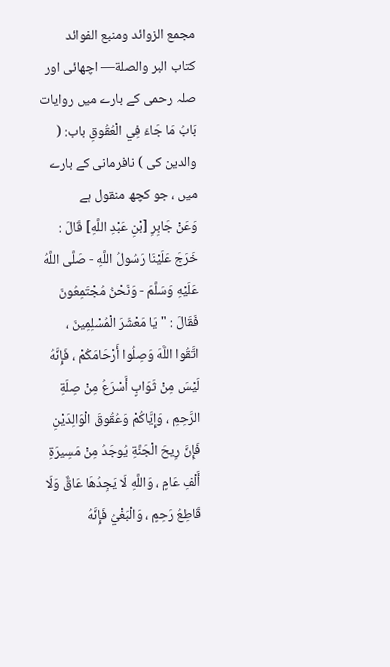مجمع الزوائد ومنبع الفوائد
كتاب البر والصلة— اچھائی اور صلہ رحمی کے بارے میں روایات
بَابُ مَا جَاءَ فِي الْعُقُوقِ باب: ( والدین کی ) نافرمانی کے بارے میں ، جو کچھ منقول ہے
وَعَنْ جَابِرِ [بْنِ عَبْدِ اللَّهِ] قَالَ : خَرَجَ عَلَيْنَا رَسُولُ اللَّهِ - صَلَّى اللَّهُ عَلَيْهِ وَسَلَّمَ - وَنَحْنُ مُجْتَمِعُونَ فَقَالَ : " يَا مَعْشَرَ الْمُسْلِمِينَ ، اتَّقُوا اللَّهَ وَصِلُوا أَرْحَامَكُمْ ، فَإِنَّهُ لَيْسَ مِنْ ثَوَابٍ أَسْرَعُ مِنْ صِلَةِ الرَّحِمِ ، وَإِيَّاكُمْ وَعُقُوقَ الْوَالِدَيْنِ فَإِنَّ رِيحَ الْجَنَّةِ يُوجَدُ مِنْ مَسِيرَةِ أَلْفِ عَامٍ ، وَاللَّهِ لَا يَجِدُهَا عَاقٌّ وَلَا قَاطِعُ رَحِمٍ ، وَالْبَغْيُ فَإِنَّهُ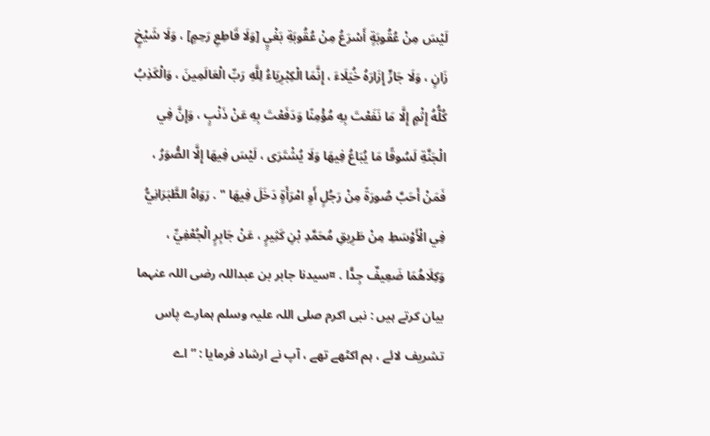لَيْسَ مِنْ عُقُوبَةٍ أَسْرَعُ مِنْ عُقُوبَةِ بَغْيٍ [وَلَا قَاطِعِ رَحِمٍ] ، وَلَا شَيْخٍ زَانٍ ، وَلَا جَارٍّ إِزَارَهُ خُيَلَاءَ ، إِنَّمَا الْكِبْرِيَاءُ لِلَّهِ رَبِّ الْعَالَمِينَ ، وَالْكَذِبُ كُلُّهُ إِثْمٍ إِلَّا مَا نَفَعْتَ بِهِ مُؤْمِنًا وَدَفَعْتَ بِهِ عَنْ ذَنْبٍ ، وَإِنَّ فِي الْجَنَّةِ لَسُوقًا مَا يُبَاعُ فِيهَا وَلَا يُشْتَرَى ، لَيْسَ فِيهَا إِلَّا الصُّوَرُ ، فَمَنْ أَحَبَّ صُورَةً مِنْ رَجُلٍ أَوِ امْرَأَةٍ دَخَلَ فِيهَا " . رَوَاهُ الطَّبَرَانِيُّ فِي الْأَوْسَطِ مِنْ طَرِيقِ مُحَمَّدِ بْنِ كَثِيرٍ ، عَنْ جَابِرٍ الْجُعْفِيِّ ، وَكِلَاهُمَا ضَعِيفٌ جِدًّا . ¤سیدنا جابر بن عبداللہ رضی اللہ عنہما بیان کرتے ہیں : نبی اکرم صلی اللہ علیہ وسلم ہمارے پاس تشریف لائے ، ہم اکٹھے تھے ، آپ نے ارشاد فرمایا : ” اے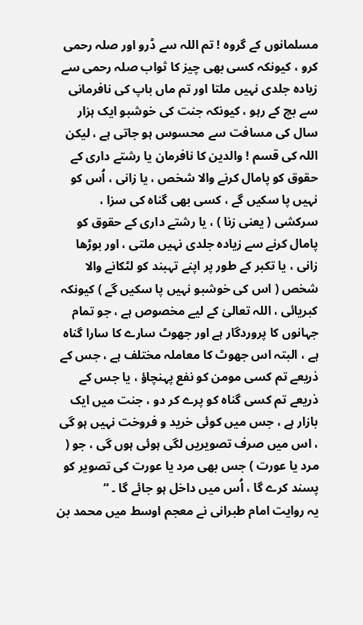مسلمانوں کے گروہ ! تم اللہ سے ڈرو اور صلہ رحمی کرو ، کیونکہ کسی بھی چیز کا ثواب صلہ رحمی سے زیادہ جلدی نہیں ملتا اور تم ماں باپ کی نافرمانی سے بچ کے رہو ، کیونکہ جنت کی خوشبو ایک ہزار سال کی مسافت سے محسوس ہو جاتی ہے ، لیکن اللہ کی قسم ! والدین کا نافرمان یا رشتے داری کے حقوق کو پامال کرنے والا شخص ، یا زانی ، اُس کو نہیں پا سکیں گے ، کسی بھی گناہ کی سزا ، سرکشی ( یعنی زنا ) ، یا رشتے داری کے حقوق کو پامال کرنے سے زیادہ جلدی نہیں ملتی ، اور بوڑھا زانی ، یا تکبر کے طور پر اپنے تہبند کو لٹکانے والا شخص ( اس کی خوشبو نہیں پا سکیں گے ) کیونکہ کبریائی ، اللہ تعالیٰ کے لیے مخصوص ہے ، جو تمام جہانوں کا پروردگار ہے اور جھوٹ سارے کا سارا گناہ ہے ، البتہ اس جھوٹ کا معاملہ مختلف ہے ، جس کے ذریعے تم کسی مومن کو نفع پہنچاؤ ، یا جس کے ذریعے تم کسی گناہ کو پرے کر دو ، جنت میں ایک بازار ہے ، جس میں کوئی خرید و فروخت نہیں ہو گی ، اس میں صرف تصویریں لگی ہوئی ہوں گی ، جو ( مرد یا عورت ) جس بھی مرد یا عورت کی تصویر کو پسند کرے گا ، اُس میں داخل ہو جائے گا ۔ “
یہ روایت امام طبرانی نے معجم اوسط میں محمد بن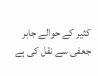کثیر کے حوالے جابر جعفی سے نقل کی ہے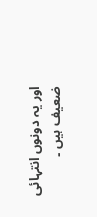اور یہ دونوں انتہائی ضعیف ہیں ۔